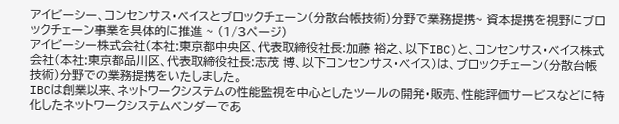アイビーシー、コンセンサス・ベイスとブロックチェーン(分散台帳技術)分野で業務提携~ 資本提携を視野にブロックチェーン事業を具体的に推進 ~ (1/3ページ)
アイビーシー株式会社(本社:東京都中央区、代表取締役社長:加藤 裕之、以下IBC)と、コンセンサス・ベイス株式会社(本社:東京都品川区、代表取締役社長:志茂 博、以下コンセンサス・ベイス)は、ブロックチェーン(分散台帳技術)分野での業務提携をいたしました。
IBCは創業以来、ネットワークシステムの性能監視を中心としたツールの開発・販売、性能評価サービスなどに特化したネットワークシステムベンダーであ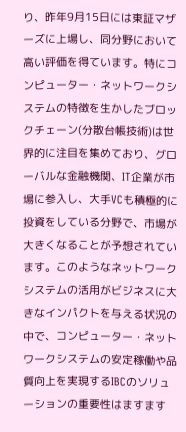り、昨年9月15日には東証マザーズに上場し、同分野において高い評価を得ています。特にコンピューター・ネットワークシステムの特徴を生かしたブロックチェーン(分散台帳技術)は世界的に注目を集めており、グローバルな金融機関、IT企業が市場に参入し、大手VCも積極的に投資をしている分野で、市場が大きくなることが予想されています。このようなネットワークシステムの活用がビジネスに大きなインパクトを与える状況の中で、コンピューター・ネットワークシステムの安定稼働や品質向上を実現するIBCのソリューションの重要性はますます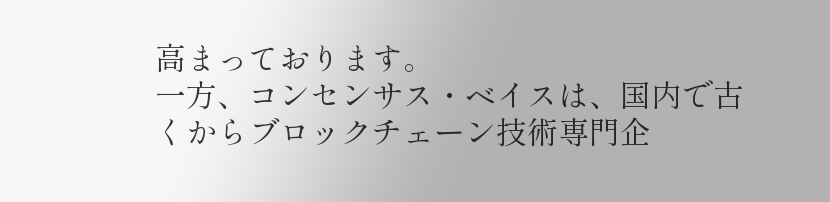高まっております。
一方、コンセンサス・ベイスは、国内で古くからブロックチェーン技術専門企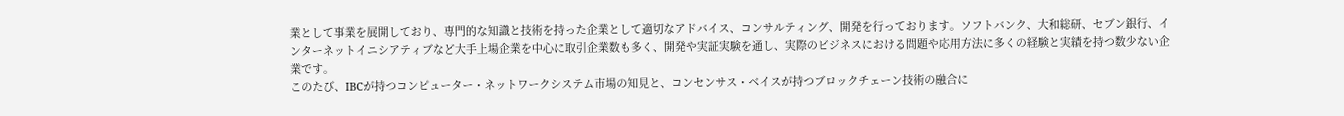業として事業を展開しており、専門的な知識と技術を持った企業として適切なアドバイス、コンサルティング、開発を行っております。ソフトバンク、大和総研、セブン銀行、インターネットイニシアティブなど大手上場企業を中心に取引企業数も多く、開発や実証実験を通し、実際のビジネスにおける問題や応用方法に多くの経験と実績を持つ数少ない企業です。
このたび、IBCが持つコンピューター・ネットワークシステム市場の知見と、コンセンサス・ベイスが持つブロックチェーン技術の融合に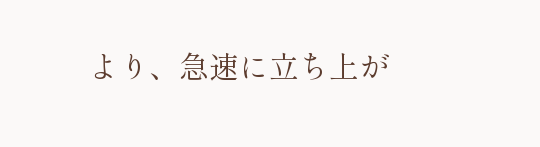より、急速に立ち上が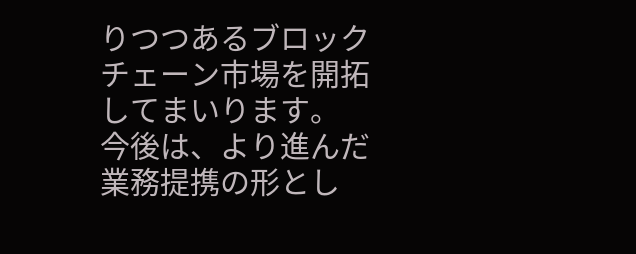りつつあるブロックチェーン市場を開拓してまいります。
今後は、より進んだ業務提携の形とし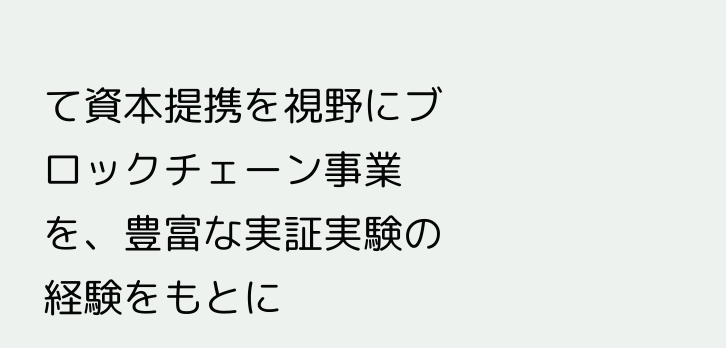て資本提携を視野にブロックチェーン事業を、豊富な実証実験の経験をもとに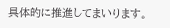具体的に推進してまいります。